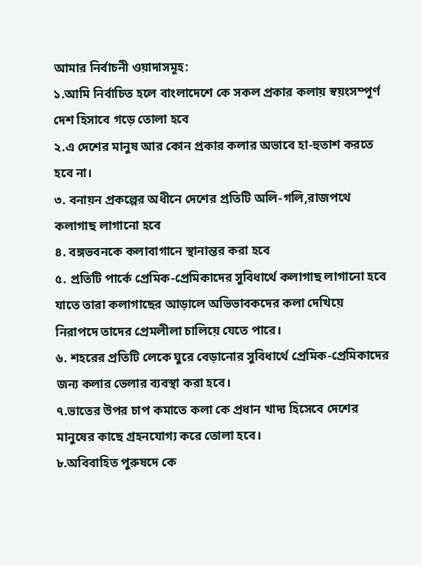আমার নির্বাচনী ওয়াদাসমূহ:
১.আমি নির্বাচিত হলে বাংলাদেশে কে সকল প্রকার কলায় স্বয়ংসম্পূর্ণ দেশ হিসাবে গড়ে তোলা হবে
২.এ দেশের মানুষ আর কোন প্রকার কলার অভাবে হা-হুতাশ করতে হবে না।
৩. বনায়ন প্রকল্পের অধীনে দেশের প্রতিটি অলি-গলি,রাজপথে কলাগাছ লাগানো হবে
৪. বঙ্গভবনকে কলাবাগানে স্থানান্তর করা হবে
৫. প্রতিটি পার্কে প্রেমিক-প্রেমিকাদের সুবিধার্থে কলাগাছ লাগানো হবে যাতে তারা কলাগাছের আড়ালে অভিভাবকদের কলা দেখিয়ে নিরাপদে তাদের প্রেমলীলা চালিয়ে যেতে পারে।
৬. শহরের প্রতিটি লেকে ঘুরে বেড়ানোর সুবিধার্থে প্রেমিক-প্রেমিকাদের জন্য কলার ভেলার ব্যবস্থা করা হবে।
৭.ভাতের উপর চাপ কমাতে কলা কে প্রধান খাদ্য হিসেবে দেশের মানুষের কাছে গ্রহনযোগ্য করে তোলা হবে।
৮.অবিবাহিত পুরুষদে কে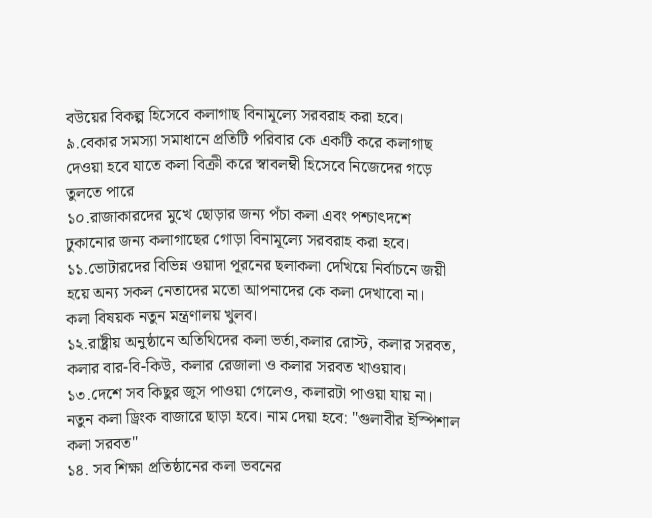বউয়ের বিকল্প হিসেবে কলাগাছ বিনামূল্যে সরবরাহ করা হবে।
৯.বেকার সমস্যা সমাধানে প্রতিটি পরিবার কে একটি করে কলাগাছ দেওয়া হবে যাতে কলা বিক্রী করে স্বাবলম্বী হিসেবে নিজেদের গড়ে তুলতে পারে
১০.রাজাকারদের মুখে ছোড়ার জন্য পঁচা কলা এবং পশ্চাৎদশে ঢুকানোর জন্য কলাগাছের গোড়া বিনামূল্যে সরবরাহ করা হবে।
১১.ভোটারদের বিভিন্ন ওয়াদা পূরনের ছলাকলা দেখিয়ে নির্বাচনে জয়ী হয়ে অন্য সকল নেতাদের মতো আপনাদের কে কলা দেখাবো না।
কলা বিষয়ক নতুন মন্ত্রণালয় খুলব।
১২.রাষ্ট্রীয় অনুষ্ঠানে অতিথিদের কলা ভর্তা,কলার রোস্ট, কলার সরবত, কলার বার-বি-কিউ, কলার রেজালা ও কলার সরবত খাওয়াব।
১৩.দেশে সব কিছুর জুস পাওয়া গেলেও, কলারটা পাওয়া যায় না। নতুন কলা ড্রিংক বাজারে ছাড়া হবে। নাম দেয়া হবে: "গুলাবীর ইস্পিশাল কলা সরবত"
১৪. সব শিক্ষা প্রতিষ্ঠানের কলা ভবনের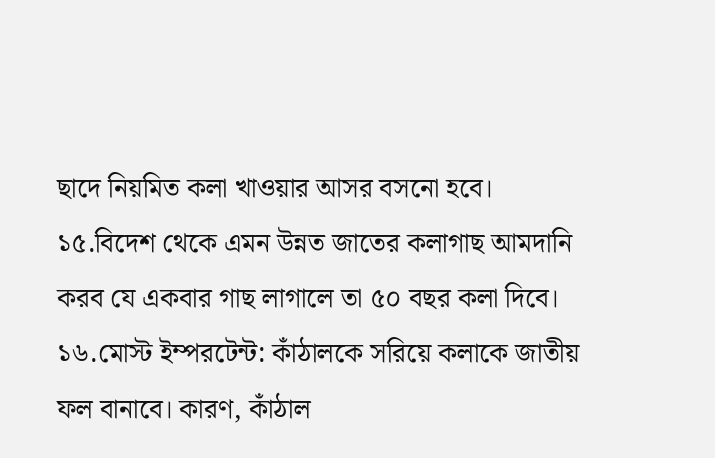ছাদে নিয়মিত কলা খাওয়ার আসর বসনো হবে।
১৫.বিদেশ থেকে এমন উন্নত জাতের কলাগাছ আমদানি করব যে একবার গাছ লাগালে তা ৫০ বছর কলা দিবে।
১৬.মোস্ট ইম্পরটেন্ট: কাঁঠালকে সরিয়ে কলাকে জাতীয় ফল বানাবে। কারণ, কাঁঠাল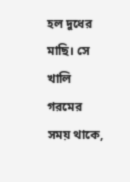হল দুধের মাছি। সে খালি গরমের সময় থাকে,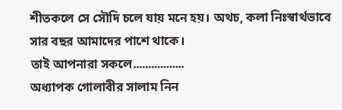শীতকলে সে সৌদি চলে যায় মনে হয়। অথচ, কলা নিঃস্বার্থভাবে সার বছর আমাদের পাশে থাকে।
তাই আপনারা সকলে.................
অধ্যাপক গোলাবীর সালাম নিন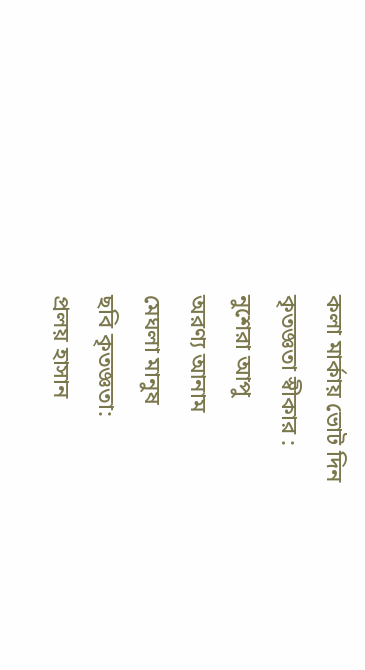কলা মার্কায় ভোট দিন
কৃতজ্ঞতা স্বীকার :
নুশেরা আপু
অরণ্য আনাম
মেঘলা মানুষ
ছবি কৃতজ্ঞতা:
প্রলয় হাসান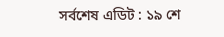সর্বশেষ এডিট : ১৯ শে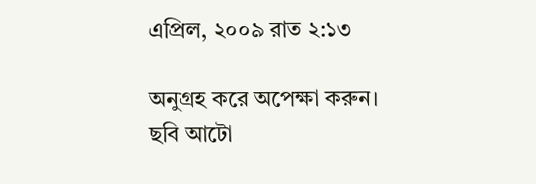এপ্রিল, ২০০৯ রাত ২:১৩

অনুগ্রহ করে অপেক্ষা করুন। ছবি আটো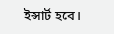ইন্সার্ট হবে।